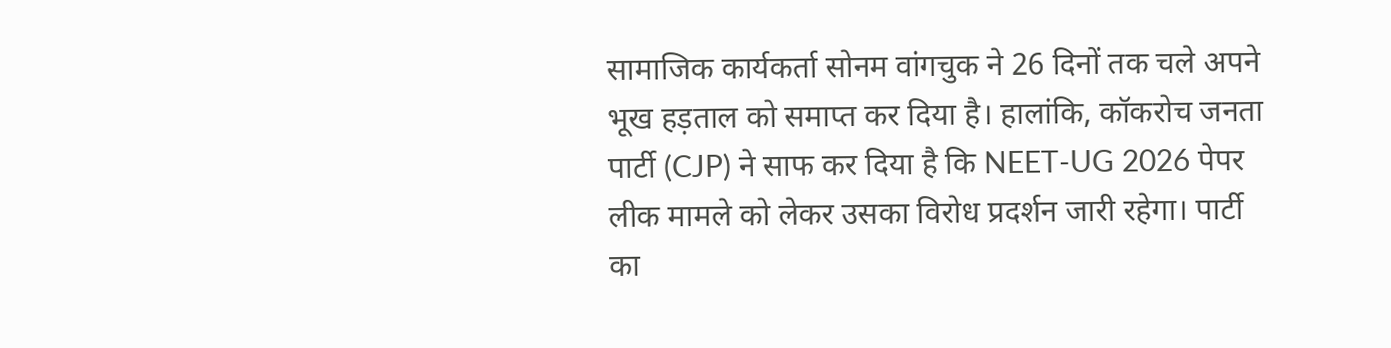सामाजिक कार्यकर्ता सोनम वांगचुक ने 26 दिनों तक चले अपने भूख हड़ताल को समाप्त कर दिया है। हालांकि, कॉकरोच जनता पार्टी (CJP) ने साफ कर दिया है कि NEET-UG 2026 पेपर लीक मामले को लेकर उसका विरोध प्रदर्शन जारी रहेगा। पार्टी का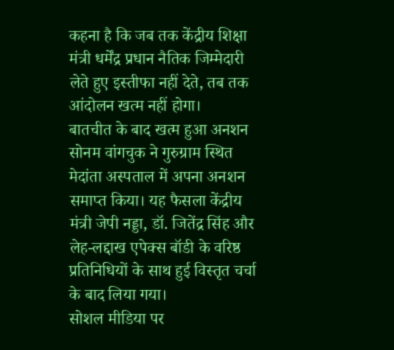कहना है कि जब तक केंद्रीय शिक्षा मंत्री धर्मेंद्र प्रधान नैतिक जिम्मेदारी लेते हुए इस्तीफा नहीं देते, तब तक आंदोलन खत्म नहीं होगा।
बातचीत के बाद खत्म हुआ अनशन
सोनम वांगचुक ने गुरुग्राम स्थित मेदांता अस्पताल में अपना अनशन समाप्त किया। यह फैसला केंद्रीय मंत्री जेपी नड्डा, डॉ. जितेंद्र सिंह और लेह-लद्दाख एपेक्स बॉडी के वरिष्ठ प्रतिनिधियों के साथ हुई विस्तृत चर्चा के बाद लिया गया।
सोशल मीडिया पर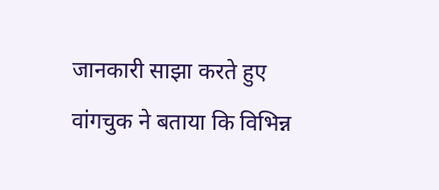जानकारी साझा करते हुए वांगचुक ने बताया कि विभिन्न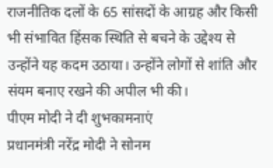राजनीतिक दलों के 65 सांसदों के आग्रह और किसी भी संभावित हिंसक स्थिति से बचने के उद्देश्य से उन्होंने यह कदम उठाया। उन्होंने लोगों से शांति और संयम बनाए रखने की अपील भी की।
पीएम मोदी ने दी शुभकामनाएं
प्रधानमंत्री नरेंद्र मोदी ने सोनम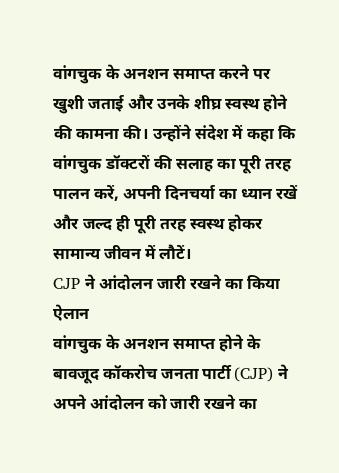वांगचुक के अनशन समाप्त करने पर खुशी जताई और उनके शीघ्र स्वस्थ होने की कामना की। उन्होंने संदेश में कहा कि वांगचुक डॉक्टरों की सलाह का पूरी तरह पालन करें, अपनी दिनचर्या का ध्यान रखें और जल्द ही पूरी तरह स्वस्थ होकर सामान्य जीवन में लौटें।
CJP ने आंदोलन जारी रखने का किया ऐलान
वांगचुक के अनशन समाप्त होने के बावजूद कॉकरोच जनता पार्टी (CJP) ने अपने आंदोलन को जारी रखने का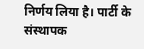निर्णय लिया है। पार्टी के संस्थापक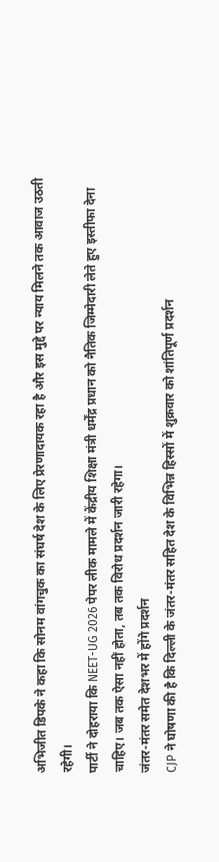अभिजीत डिपके ने कहा कि सोनम वांगचुक का संघर्ष देश के लिए प्रेरणादायक रहा है और इस मुद्दे पर न्याय मिलने तक आवाज उठती रहेगी।
पार्टी ने दोहराया कि NEET-UG 2026 पेपर लीक मामले में केंद्रीय शिक्षा मंत्री धर्मेंद्र प्रधान को नैतिक जिम्मेदारी लेते हुए इस्तीफा देना चाहिए। जब तक ऐसा नहीं होता, तब तक विरोध प्रदर्शन जारी रहेगा।
जंतर-मंतर समेत देशभर में होंगे प्रदर्शन
CJP ने घोषणा की है कि दिल्ली के जंतर-मंतर सहित देश के विभिन्न हिस्सों में शुक्रवार को शांतिपूर्ण प्रदर्शन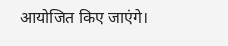आयोजित किए जाएंगे।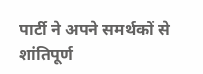पार्टी ने अपने समर्थकों से शांतिपूर्ण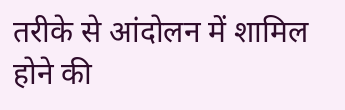तरीके से आंदोलन में शामिल होने की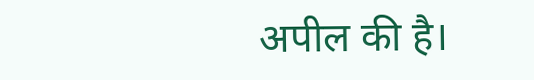अपील की है।